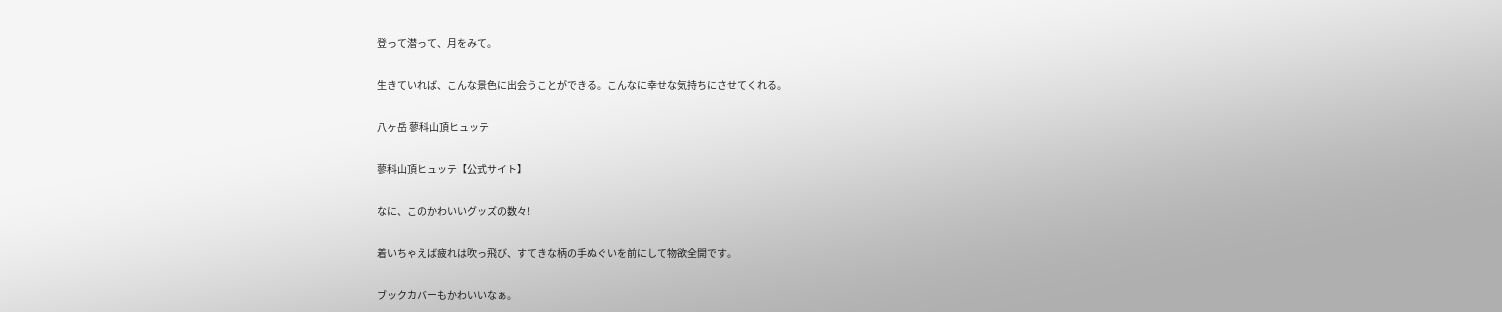登って潜って、月をみて。

生きていれば、こんな景色に出会うことができる。こんなに幸せな気持ちにさせてくれる。

八ヶ岳 蓼科山頂ヒュッテ

蓼科山頂ヒュッテ【公式サイト】

なに、このかわいいグッズの数々!

着いちゃえば疲れは吹っ飛び、すてきな柄の手ぬぐいを前にして物欲全開です。

ブックカバーもかわいいなぁ。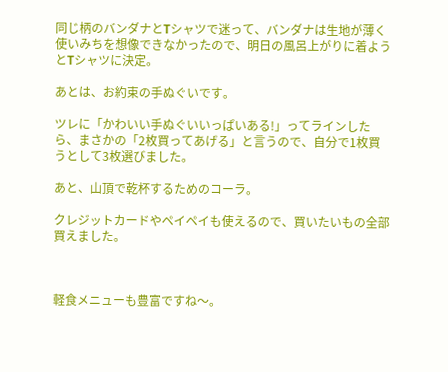同じ柄のバンダナとTシャツで迷って、バンダナは生地が薄く使いみちを想像できなかったので、明日の風呂上がりに着ようとTシャツに決定。

あとは、お約束の手ぬぐいです。

ツレに「かわいい手ぬぐいいっぱいある!」ってラインしたら、まさかの「2枚買ってあげる」と言うので、自分で1枚買うとして3枚選びました。

あと、山頂で乾杯するためのコーラ。

クレジットカードやペイペイも使えるので、買いたいもの全部買えました。



軽食メニューも豊富ですね〜。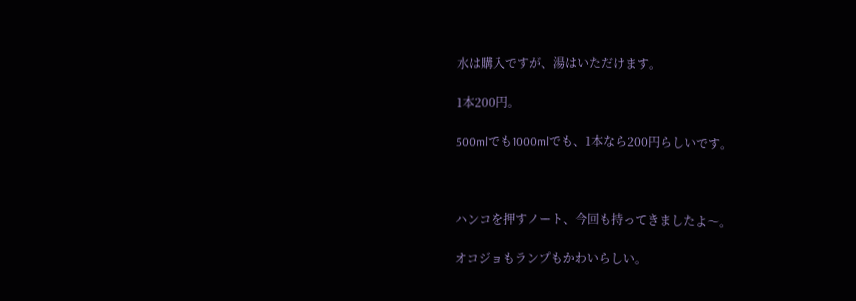水は購入ですが、湯はいただけます。

1本200円。

500mlでも1000mlでも、1本なら200円らしいです。



ハンコを押すノート、今回も持ってきましたよ〜。

オコジョもランプもかわいらしい。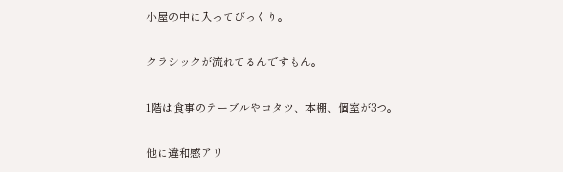小屋の中に入ってびっくり。

クラシックが流れてるんですもん。

1階は食事のテーブルやコタツ、本棚、個室が3つ。

他に違和感アリ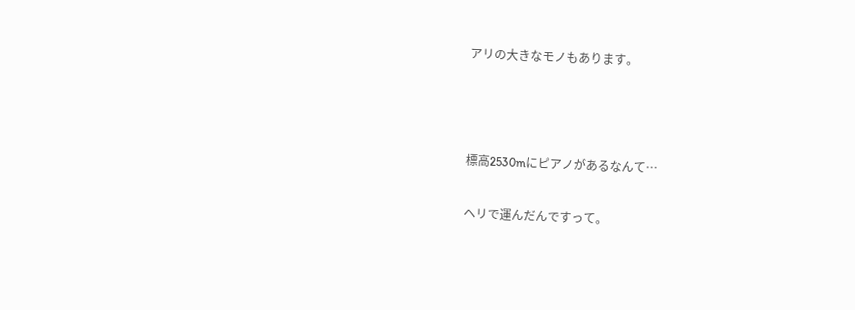アリの大きなモノもあります。



標高2530mにピアノがあるなんて…

ヘリで運んだんですって。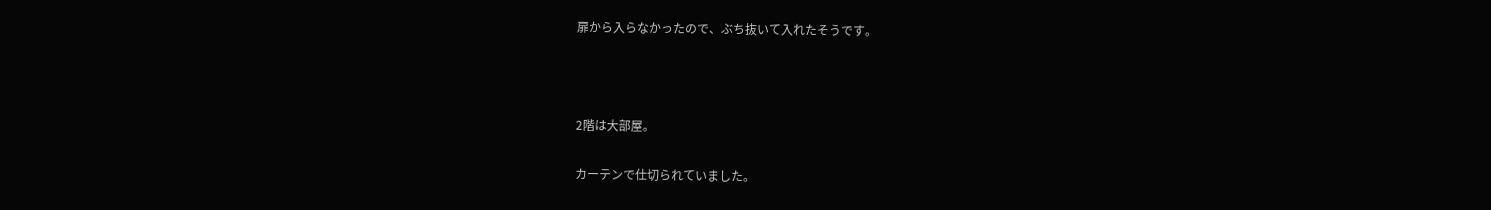扉から入らなかったので、ぶち抜いて入れたそうです。



2階は大部屋。

カーテンで仕切られていました。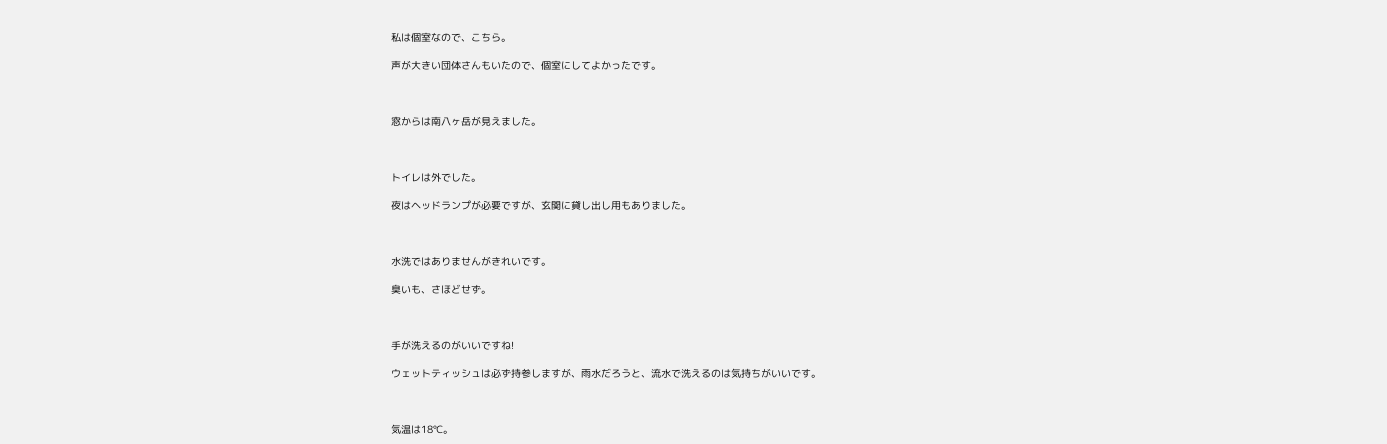私は個室なので、こちら。

声が大きい団体さんもいたので、個室にしてよかったです。



窓からは南八ヶ岳が見えました。



トイレは外でした。

夜はヘッドランプが必要ですが、玄関に貸し出し用もありました。



水洗ではありませんがきれいです。

臭いも、さほどせず。



手が洗えるのがいいですね!

ウェットティッシュは必ず持参しますが、雨水だろうと、流水で洗えるのは気持ちがいいです。



気温は18℃。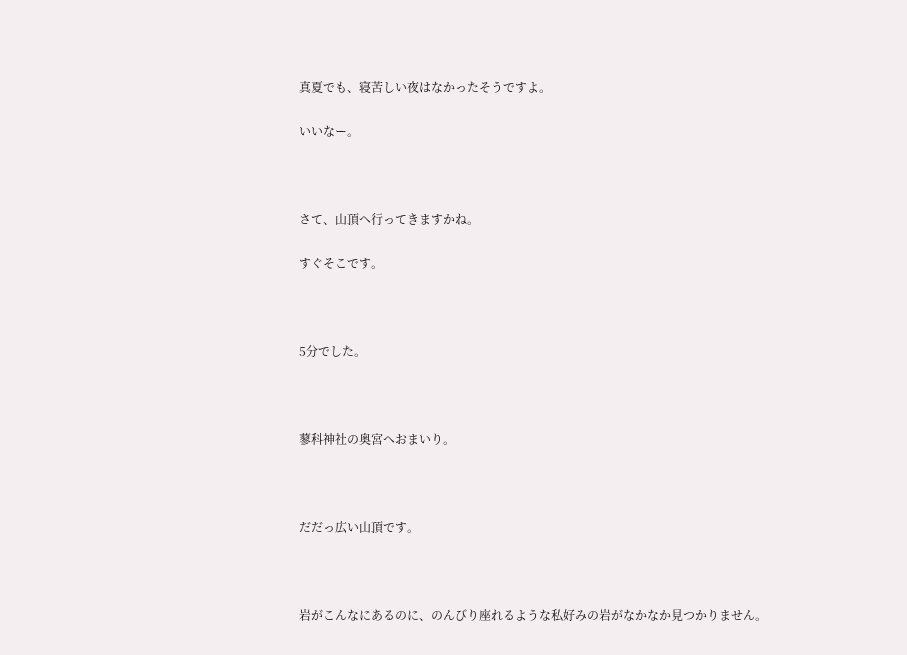真夏でも、寝苦しい夜はなかったそうですよ。

いいなー。



さて、山頂へ行ってきますかね。

すぐそこです。



5分でした。



蓼科神社の奥宮へおまいり。



だだっ広い山頂です。



岩がこんなにあるのに、のんびり座れるような私好みの岩がなかなか見つかりません。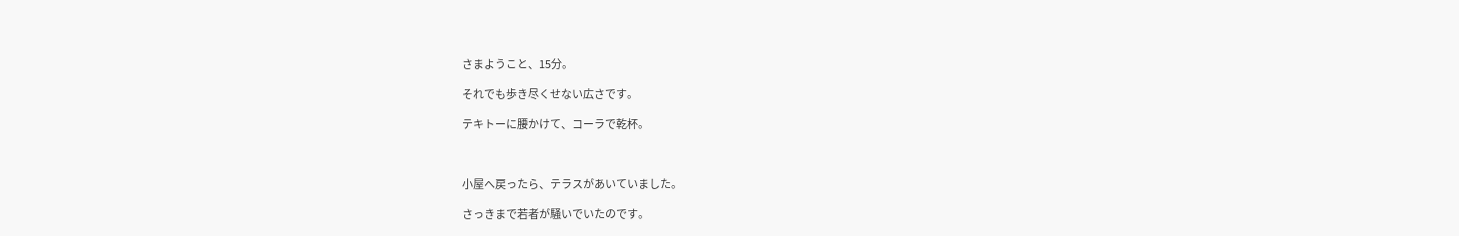さまようこと、15分。

それでも歩き尽くせない広さです。

テキトーに腰かけて、コーラで乾杯。



小屋へ戻ったら、テラスがあいていました。

さっきまで若者が騒いでいたのです。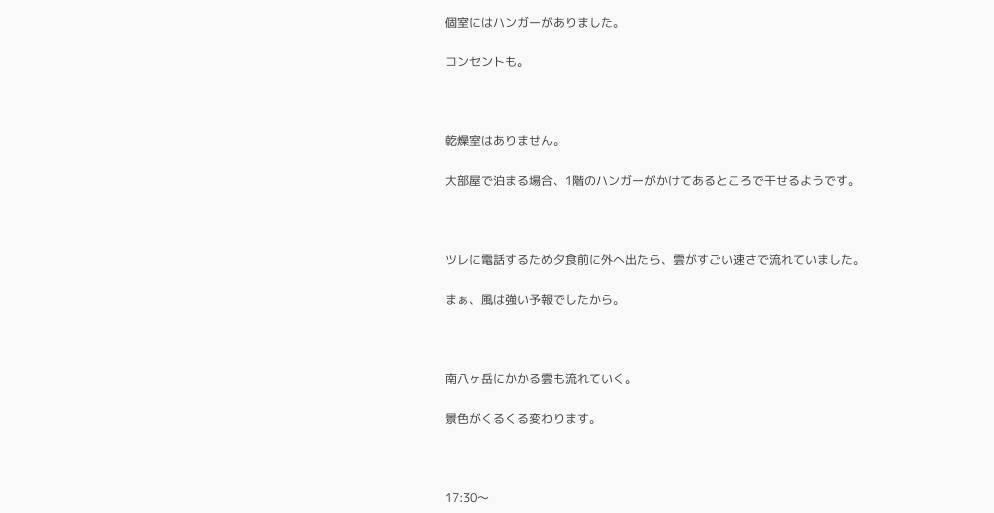個室にはハンガーがありました。

コンセントも。



乾燥室はありません。

大部屋で泊まる場合、1階のハンガーがかけてあるところで干せるようです。



ツレに電話するため夕食前に外へ出たら、雲がすごい速さで流れていました。

まぁ、風は強い予報でしたから。



南八ヶ岳にかかる雲も流れていく。

景色がくるくる変わります。



17:30〜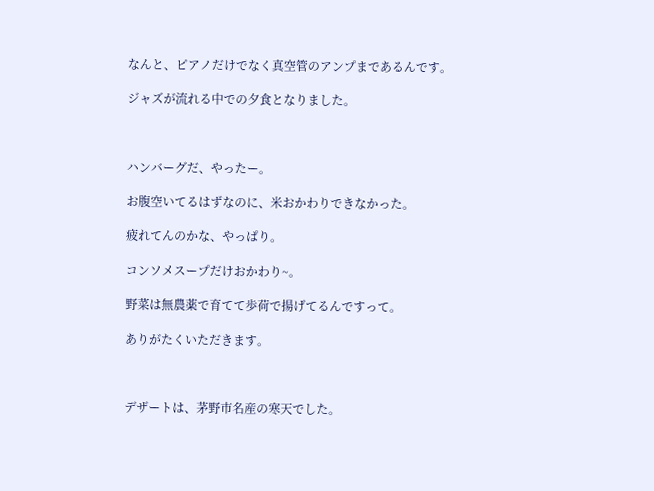なんと、ピアノだけでなく真空管のアンプまであるんです。

ジャズが流れる中での夕食となりました。



ハンバーグだ、やったー。

お腹空いてるはずなのに、米おかわりできなかった。

疲れてんのかな、やっぱり。

コンソメスープだけおかわり~。

野菜は無農薬で育てて歩荷で揚げてるんですって。

ありがたくいただきます。



デザートは、茅野市名産の寒天でした。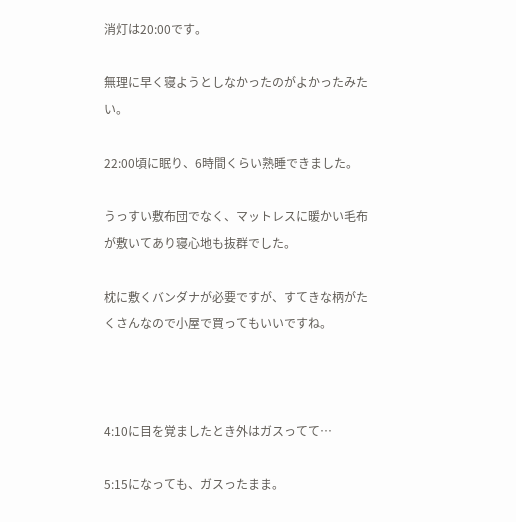消灯は20:00です。

無理に早く寝ようとしなかったのがよかったみたい。

22:00頃に眠り、6時間くらい熟睡できました。

うっすい敷布団でなく、マットレスに暖かい毛布が敷いてあり寝心地も抜群でした。

枕に敷くバンダナが必要ですが、すてきな柄がたくさんなので小屋で買ってもいいですね。



4:10に目を覚ましたとき外はガスってて…

5:15になっても、ガスったまま。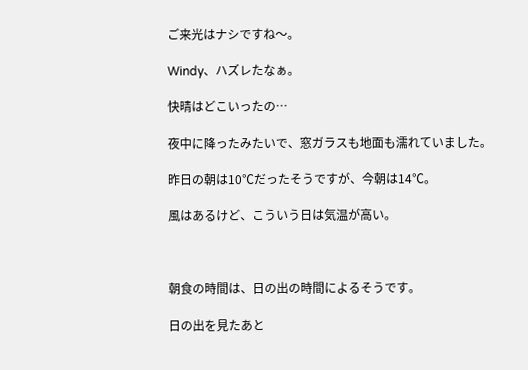ご来光はナシですね〜。

Windy、ハズレたなぁ。

快晴はどこいったの…

夜中に降ったみたいで、窓ガラスも地面も濡れていました。

昨日の朝は10℃だったそうですが、今朝は14℃。

風はあるけど、こういう日は気温が高い。



朝食の時間は、日の出の時間によるそうです。

日の出を見たあと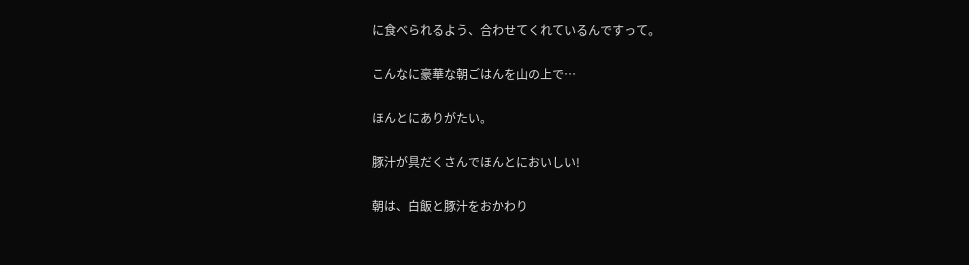に食べられるよう、合わせてくれているんですって。

こんなに豪華な朝ごはんを山の上で…

ほんとにありがたい。

豚汁が具だくさんでほんとにおいしい!

朝は、白飯と豚汁をおかわり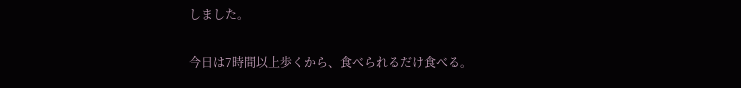しました。

今日は7時間以上歩くから、食べられるだけ食べる。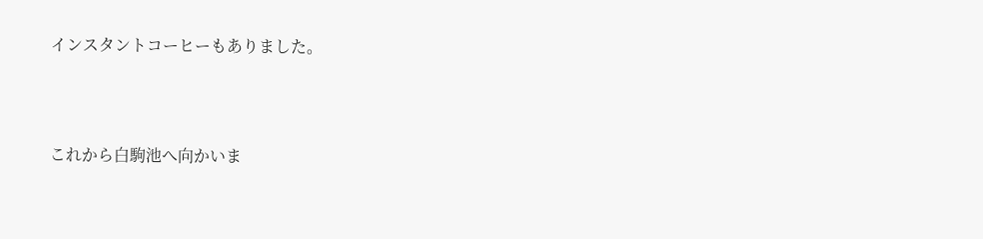インスタントコーヒーもありました。



これから白駒池へ向かいま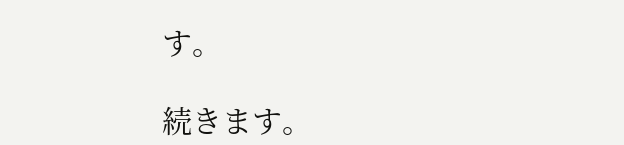す。

続きます。